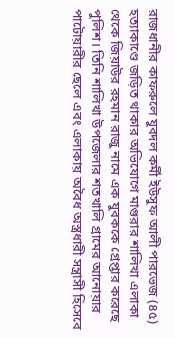রাজধানীর কাফরুলে যুবদল কর্মী ইউসুফ আলী পারভেজ (৪৫) হত্যাকাণ্ডে জড়িত থাকার অভিযোগে মাগুরার শালিখা এলাকা থেকে জিয়াউর রহমান রাজু নামে এক যুবককে গ্রেপ্তার করেছে পুলিশ। তিনি শালিখা উপজেলার শতখালি গ্রামের আনোয়ার পাটোয়ারীর ছেলে এবং এলাকায় অবৈধ অস্ত্রধারী সন্ত্রাসী হিসেবে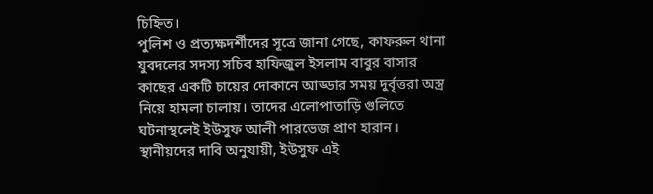চিহ্নিত।
পুলিশ ও প্রত্যক্ষদর্শীদের সূত্রে জানা গেছে, কাফরুল থানা যুবদলের সদস্য সচিব হাফিজুল ইসলাম বাবুর বাসার কাছের একটি চায়ের দোকানে আড্ডার সময় দুর্বৃত্তরা অস্ত্র নিয়ে হামলা চালায়। তাদের এলোপাতাড়ি গুলিতে ঘটনাস্থলেই ইউসুফ আলী পারভেজ প্রাণ হারান। স্থানীয়দের দাবি অনুযায়ী, ইউসুফ এই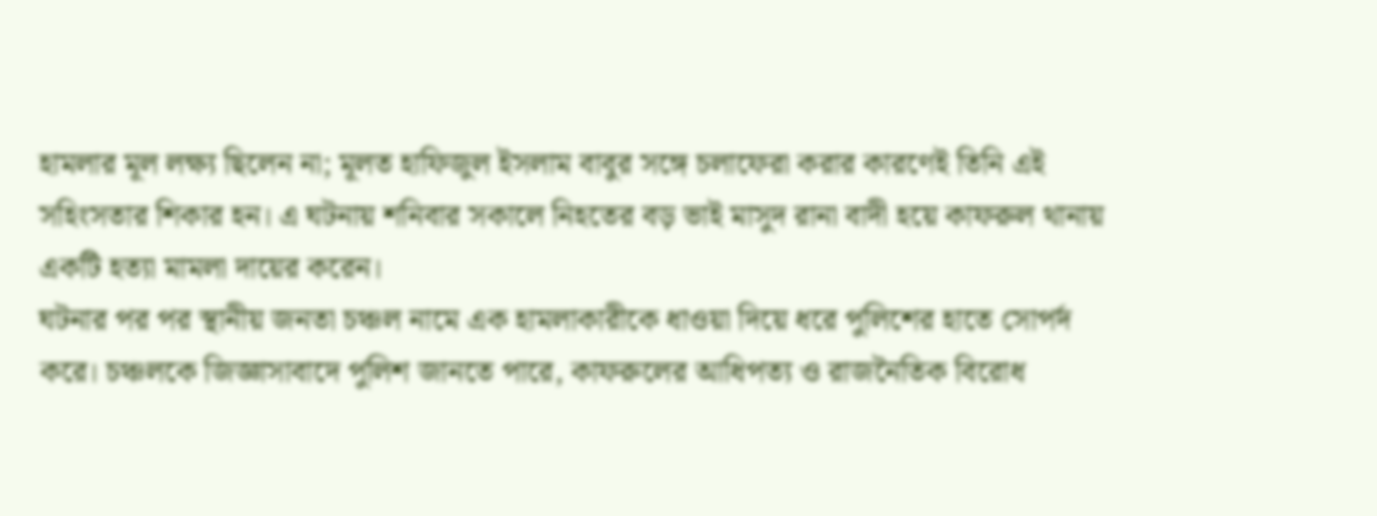হামলার মূল লক্ষ্য ছিলেন না; মূলত হাফিজুল ইসলাম বাবুর সঙ্গে চলাফেরা করার কারণেই তিনি এই সহিংসতার শিকার হন। এ ঘটনায় শনিবার সকালে নিহতের বড় ভাই মাসুদ রানা বাদী হয়ে কাফরুল থানায় একটি হত্যা মামলা দায়ের করেন।
ঘটনার পর পর স্থানীয় জনতা চঞ্চল নামে এক হামলাকারীকে ধাওয়া দিয়ে ধরে পুলিশের হাতে সোপর্দ করে। চঞ্চলকে জিজ্ঞাসাবাদে পুলিশ জানতে পারে, কাফরুলের আধিপত্য ও রাজনৈতিক বিরোধ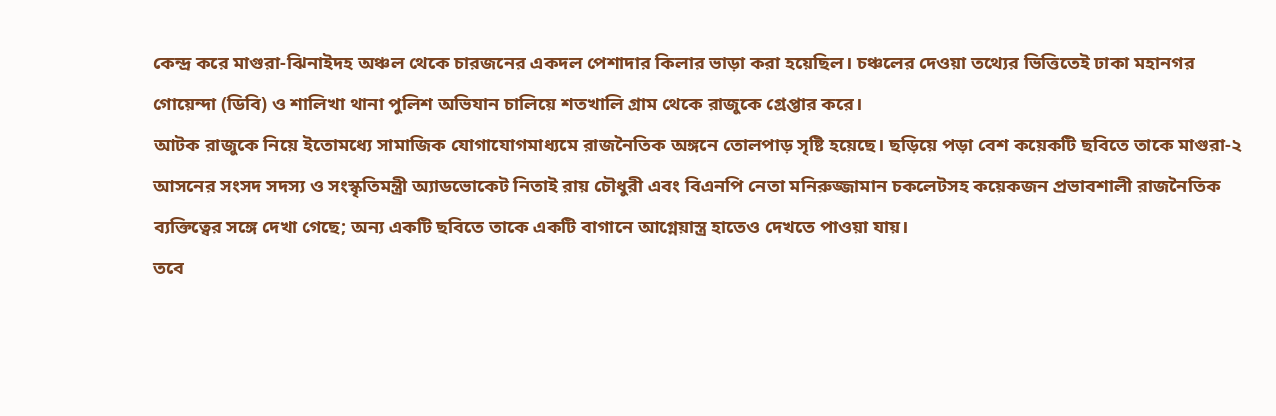কেন্দ্র করে মাগুরা-ঝিনাইদহ অঞ্চল থেকে চারজনের একদল পেশাদার কিলার ভাড়া করা হয়েছিল। চঞ্চলের দেওয়া তথ্যের ভিত্তিতেই ঢাকা মহানগর গোয়েন্দা (ডিবি) ও শালিখা থানা পুলিশ অভিযান চালিয়ে শতখালি গ্রাম থেকে রাজুকে গ্রেপ্তার করে।
আটক রাজুকে নিয়ে ইতোমধ্যে সামাজিক যোগাযোগমাধ্যমে রাজনৈতিক অঙ্গনে তোলপাড় সৃষ্টি হয়েছে। ছড়িয়ে পড়া বেশ কয়েকটি ছবিতে তাকে মাগুরা-২ আসনের সংসদ সদস্য ও সংস্কৃতিমন্ত্রী অ্যাডভোকেট নিতাই রায় চৌধুরী এবং বিএনপি নেতা মনিরুজ্জামান চকলেটসহ কয়েকজন প্রভাবশালী রাজনৈতিক ব্যক্তিত্বের সঙ্গে দেখা গেছে; অন্য একটি ছবিতে তাকে একটি বাগানে আগ্নেয়াস্ত্র হাতেও দেখতে পাওয়া যায়।
তবে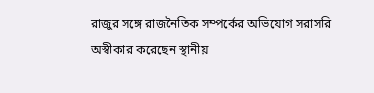রাজুর সঙ্গে রাজনৈতিক সম্পর্কের অভিযোগ সরাসরি অস্বীকার করেছেন স্থানীয়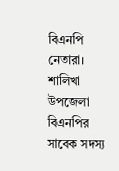বিএনপি নেতারা। শালিখা উপজেলা বিএনপির সাবেক সদস্য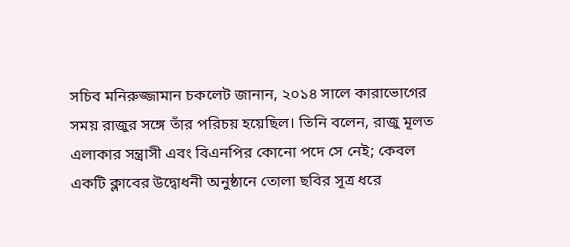সচিব মনিরুজ্জামান চকলেট জানান, ২০১৪ সালে কারাভোগের সময় রাজুর সঙ্গে তাঁর পরিচয় হয়েছিল। তিনি বলেন, রাজু মূলত এলাকার সন্ত্রাসী এবং বিএনপির কোনো পদে সে নেই; কেবল একটি ক্লাবের উদ্বোধনী অনুষ্ঠানে তোলা ছবির সূত্র ধরে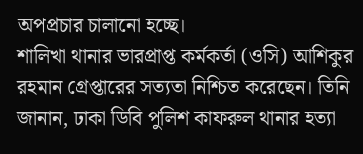অপপ্রচার চালানো হচ্ছে।
শালিখা থানার ভারপ্রাপ্ত কর্মকর্তা (ওসি) আশিকুর রহমান গ্রেপ্তারের সত্যতা নিশ্চিত করেছেন। তিনি জানান, ঢাকা ডিবি পুলিশ কাফরুল থানার হত্যা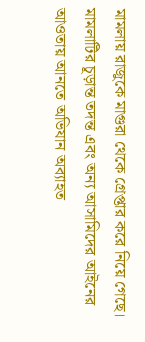মামলায় রাজুকে মাগুরা থেকে গ্রেপ্তার করে নিয়ে গেছে। মামলাটির চূড়ান্ত তদন্ত এবং অন্য আসামিদের আইনের আওতায় আনতে অভিযান অব্যাহত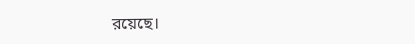রয়েছে।